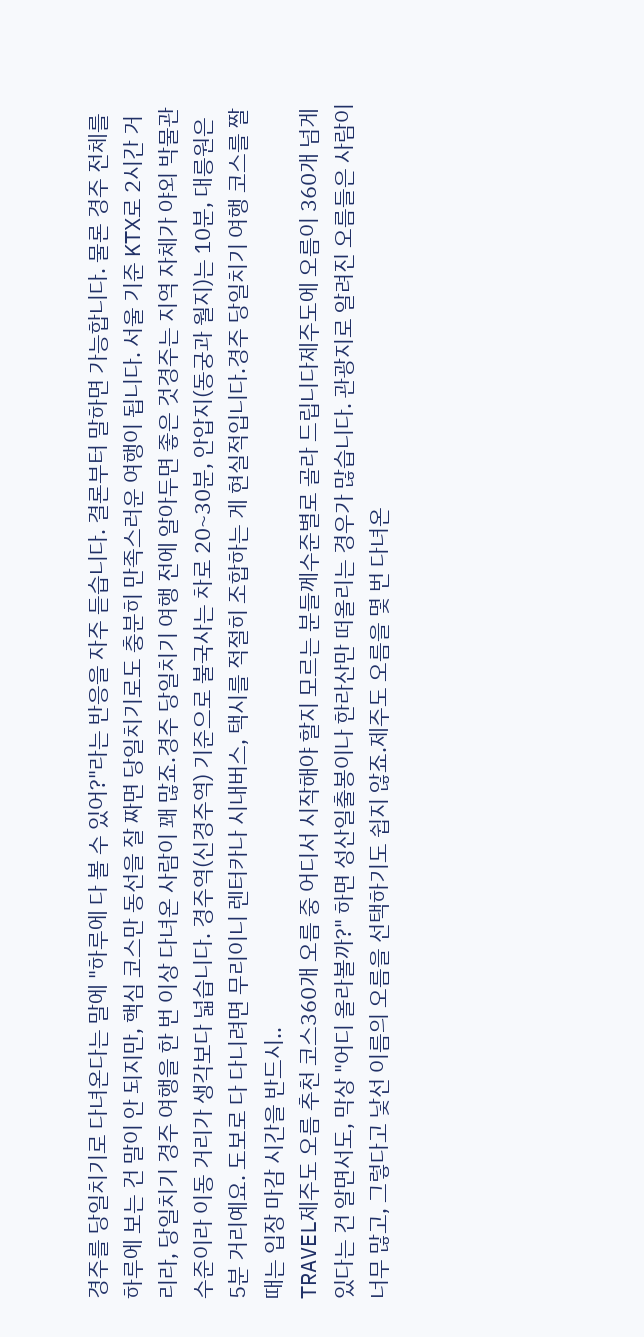경주를 당일치기로 다녀온다는 말에 "하루에 다 볼 수 있어?"라는 반응을 자주 듣습니다. 결론부터 말하면 가능합니다. 물론 경주 전체를 하루에 보는 건 말이 안 되지만, 핵심 코스만 동선을 잘 짜면 당일치기로도 충분히 만족스러운 여행이 됩니다. 서울 기준 KTX로 2시간 거리라, 당일치기 경주 여행을 한 번 이상 다녀온 사람이 꽤 많죠.경주 당일치기 여행 전에 알아두면 좋은 것경주는 지역 자체가 야외 박물관 수준이라 이동 거리가 생각보다 넓습니다. 경주역(신경주역) 기준으로 불국사는 차로 20~30분, 안압지(동궁과 월지)는 10분, 대릉원은 5분 거리예요. 도보로 다 다니려면 무리이니 렌터카나 시내버스, 택시를 적절히 조합하는 게 현실적입니다.경주 당일치기 여행 코스를 짤 때는 입장 마감 시간을 반드시..
TRAVEL제주도 오름 추천 코스360개 오름 중 어디서 시작해야 할지 모르는 분들께수준별로 골라 드립니다제주도에 오름이 360개 넘게 있다는 건 알면서도, 막상 "어디 올라볼까?" 하면 성산일출봉이나 한라산만 떠올리는 경우가 많습니다. 관광지로 알려진 오름들은 사람이 너무 많고, 그렇다고 낯선 이름의 오름을 선택하기도 쉽지 않죠.제주도 오름을 몇 번 다녀온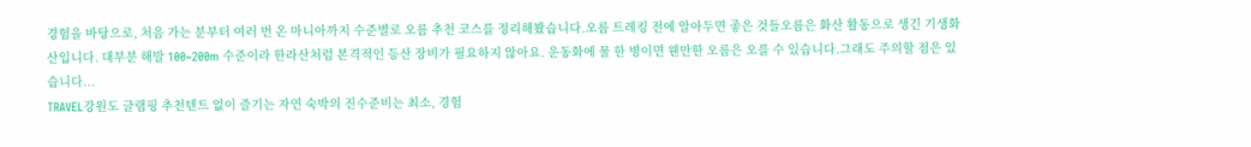경험을 바탕으로, 처음 가는 분부터 여러 번 온 마니아까지 수준별로 오름 추천 코스를 정리해봤습니다.오름 트레킹 전에 알아두면 좋은 것들오름은 화산 활동으로 생긴 기생화산입니다. 대부분 해발 100~200m 수준이라 한라산처럼 본격적인 등산 장비가 필요하지 않아요. 운동화에 물 한 병이면 웬만한 오름은 오를 수 있습니다.그래도 주의할 점은 있습니다...
TRAVEL강원도 글램핑 추천텐트 없이 즐기는 자연 숙박의 진수준비는 최소, 경험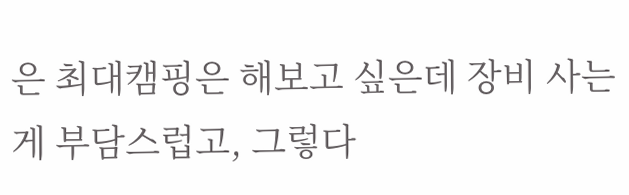은 최대캠핑은 해보고 싶은데 장비 사는 게 부담스럽고, 그렇다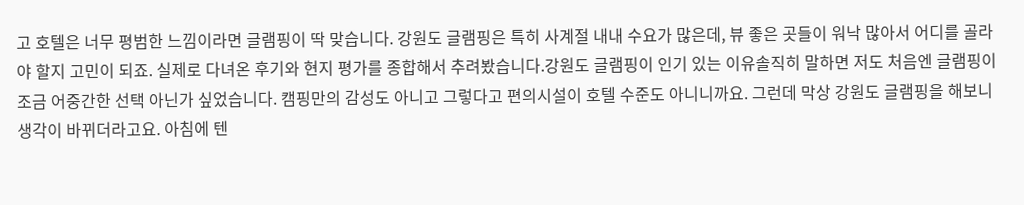고 호텔은 너무 평범한 느낌이라면 글램핑이 딱 맞습니다. 강원도 글램핑은 특히 사계절 내내 수요가 많은데, 뷰 좋은 곳들이 워낙 많아서 어디를 골라야 할지 고민이 되죠. 실제로 다녀온 후기와 현지 평가를 종합해서 추려봤습니다.강원도 글램핑이 인기 있는 이유솔직히 말하면 저도 처음엔 글램핑이 조금 어중간한 선택 아닌가 싶었습니다. 캠핑만의 감성도 아니고 그렇다고 편의시설이 호텔 수준도 아니니까요. 그런데 막상 강원도 글램핑을 해보니 생각이 바뀌더라고요. 아침에 텐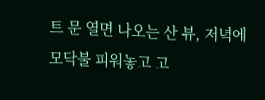트 문 열면 나오는 산 뷰, 저녁에 모닥불 피워놓고 고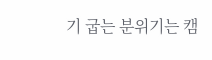기 굽는 분위기는 캠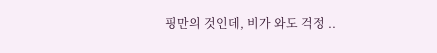핑만의 것인데, 비가 와도 걱정 ..